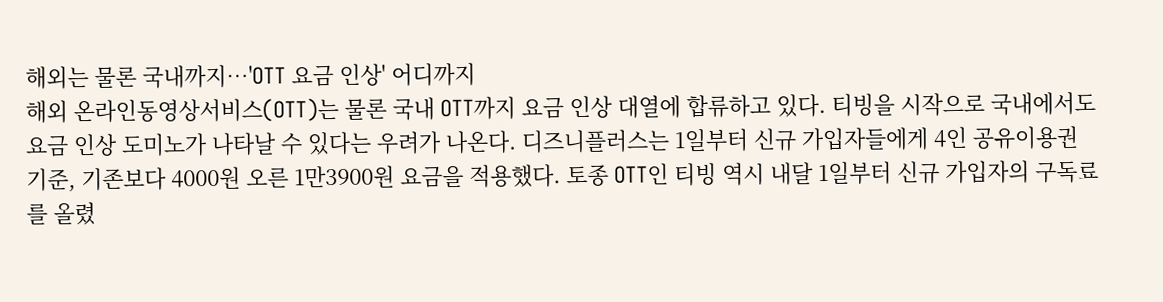해외는 물론 국내까지…'OTT 요금 인상' 어디까지
해외 온라인동영상서비스(OTT)는 물론 국내 OTT까지 요금 인상 대열에 합류하고 있다. 티빙을 시작으로 국내에서도 요금 인상 도미노가 나타날 수 있다는 우려가 나온다. 디즈니플러스는 1일부터 신규 가입자들에게 4인 공유이용권 기준, 기존보다 4000원 오른 1만3900원 요금을 적용했다. 토종 OTT인 티빙 역시 내달 1일부터 신규 가입자의 구독료를 올렸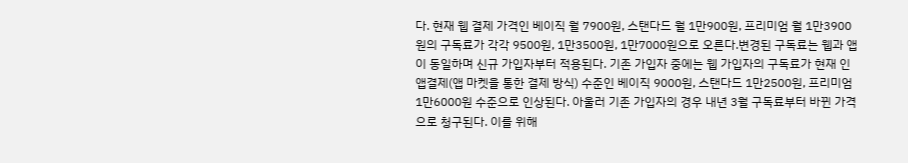다. 현재 웹 결제 가격인 베이직 월 7900원, 스탠다드 월 1만900원, 프리미엄 월 1만3900원의 구독료가 각각 9500원, 1만3500원, 1만7000원으로 오른다.변경된 구독료는 웹과 앱이 동일하며 신규 가입자부터 적용된다. 기존 가입자 중에는 웹 가입자의 구독료가 현재 인앱결제(앱 마켓을 통한 결제 방식) 수준인 베이직 9000원, 스탠다드 1만2500원, 프리미엄 1만6000원 수준으로 인상된다. 아울러 기존 가입자의 경우 내년 3월 구독료부터 바뀐 가격으로 청구된다. 이를 위해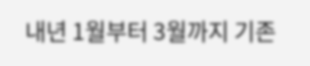내년 1월부터 3월까지 기존